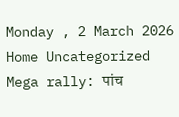Monday , 2 March 2026
Home Uncategorized Mega rally: पांच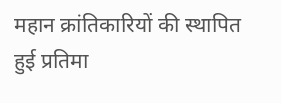महान क्रांतिकारियों की स्थापित हुई प्रतिमा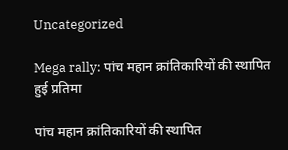Uncategorized

Mega rally: पांच महान क्रांतिकारियों की स्थापित हुई प्रतिमा

पांच महान क्रांतिकारियों की स्थापित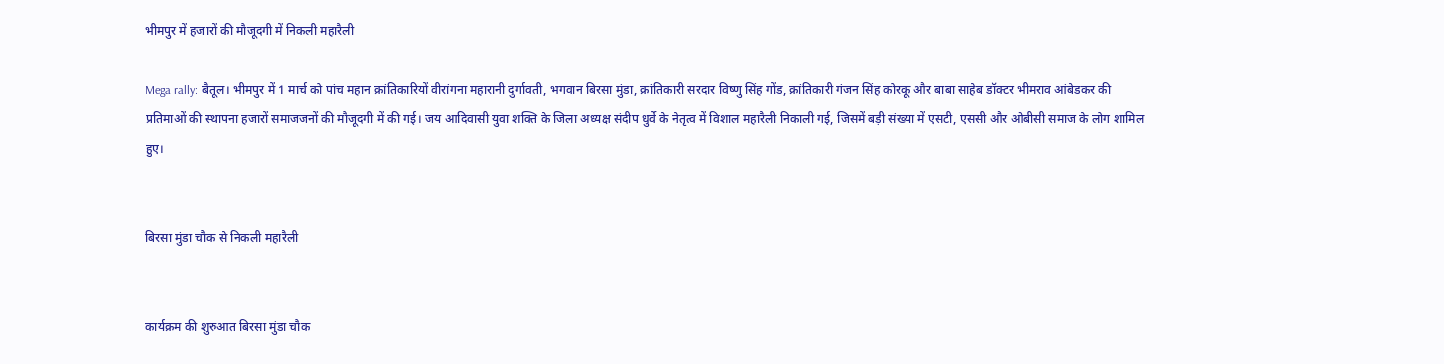भीमपुर में हजारों की मौजूदगी में निकली महारैली

Mega rally: बैतूल। भीमपुर में 1 मार्च को पांच महान क्रांतिकारियों वीरांगना महारानी दुर्गावती, भगवान बिरसा मुंडा, क्रांतिकारी सरदार विष्णु सिंह गोंड, क्रांतिकारी गंजन सिंह कोरकू और बाबा साहेब डॉक्टर भीमराव आंबेडकर की प्रतिमाओं की स्थापना हजारों समाजजनों की मौजूदगी में की गई। जय आदिवासी युवा शक्ति के जिला अध्यक्ष संदीप धुर्वे के नेतृत्व में विशाल महारैली निकाली गई, जिसमें बड़ी संख्या में एसटी, एससी और ओबीसी समाज के लोग शामिल हुए।


बिरसा मुंडा चौक से निकली महारैली


कार्यक्रम की शुरुआत बिरसा मुंडा चौक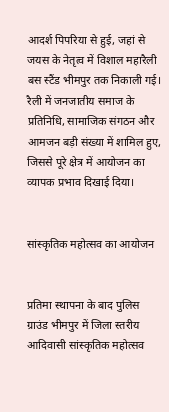आदर्श पिपरिया से हुई, जहां से जयस के नेतृत्व में विशाल महारैली बस स्टैंड भीमपुर तक निकाली गई। रैली में जनजातीय समाज के प्रतिनिधि, सामाजिक संगठन और आमजन बड़ी संख्या में शामिल हुए, जिससे पूरे क्षेत्र में आयोजन का व्यापक प्रभाव दिखाई दिया।


सांस्कृतिक महोत्सव का आयोजन


प्रतिमा स्थापना के बाद पुलिस ग्राउंड भीमपुर में जिला स्तरीय आदिवासी सांस्कृतिक महोत्सव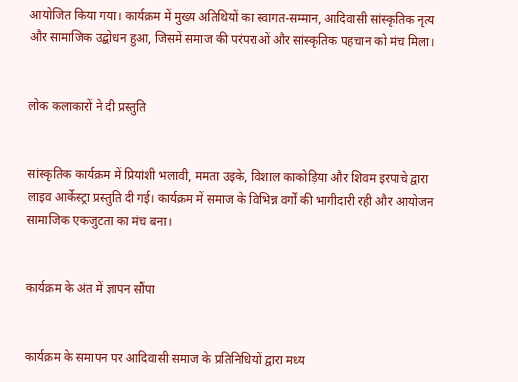आयोजित किया गया। कार्यक्रम में मुख्य अतिथियों का स्वागत-सम्मान, आदिवासी सांस्कृतिक नृत्य और सामाजिक उद्बोधन हुआ, जिसमें समाज की परंपराओं और सांस्कृतिक पहचान को मंच मिला।


लोक कलाकारों ने दी प्रस्तुति


सांस्कृतिक कार्यक्रम में प्रियांशी भलावी, ममता उइके, विशाल काकोड़िया और शिवम इरपाचे द्वारा लाइव आर्केस्ट्रा प्रस्तुति दी गई। कार्यक्रम में समाज के विभिन्न वर्गों की भागीदारी रही और आयोजन सामाजिक एकजुटता का मंच बना।


कार्यक्रम के अंत में ज्ञापन सौंपा


कार्यक्रम के समापन पर आदिवासी समाज के प्रतिनिधियों द्वारा मध्य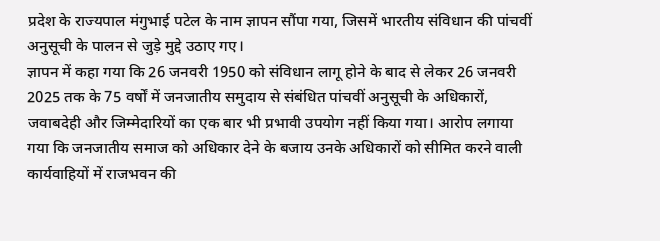प्रदेश के राज्यपाल मंगुभाई पटेल के नाम ज्ञापन सौंपा गया, जिसमें भारतीय संविधान की पांचवीं अनुसूची के पालन से जुड़े मुद्दे उठाए गए।
ज्ञापन में कहा गया कि 26 जनवरी 1950 को संविधान लागू होने के बाद से लेकर 26 जनवरी 2025 तक के 75 वर्षों में जनजातीय समुदाय से संबंधित पांचवीं अनुसूची के अधिकारों, जवाबदेही और जिम्मेदारियों का एक बार भी प्रभावी उपयोग नहीं किया गया। आरोप लगाया गया कि जनजातीय समाज को अधिकार देने के बजाय उनके अधिकारों को सीमित करने वाली कार्यवाहियों में राजभवन की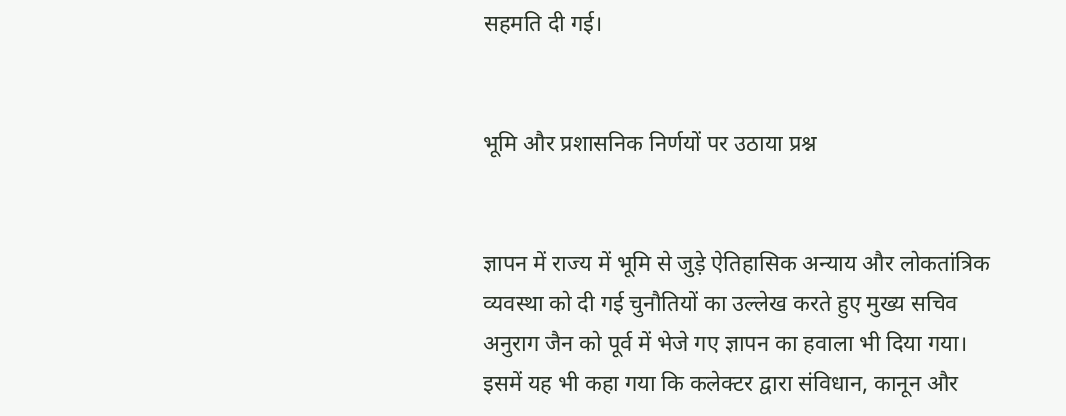सहमति दी गई।


भूमि और प्रशासनिक निर्णयों पर उठाया प्रश्न


ज्ञापन में राज्य में भूमि से जुड़े ऐतिहासिक अन्याय और लोकतांत्रिक व्यवस्था को दी गई चुनौतियों का उल्लेख करते हुए मुख्य सचिव अनुराग जैन को पूर्व में भेजे गए ज्ञापन का हवाला भी दिया गया। इसमें यह भी कहा गया कि कलेक्टर द्वारा संविधान, कानून और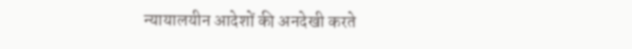न्यायालयीन आदेशों की अनदेखी करते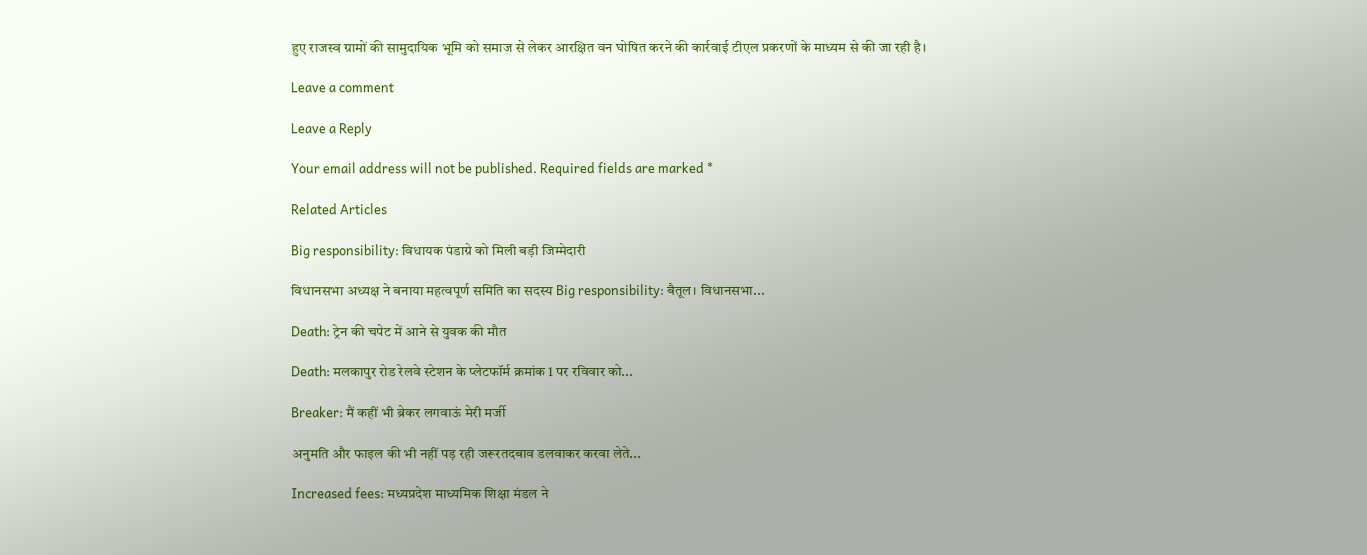हुए राजस्व ग्रामों की सामुदायिक भूमि को समाज से लेकर आरक्षित वन घोषित करने की कार्रवाई टीएल प्रकरणों के माध्यम से की जा रही है।

Leave a comment

Leave a Reply

Your email address will not be published. Required fields are marked *

Related Articles

Big responsibility: विधायक पंडाग्रे को मिली बड़ी जिम्मेदारी

विधानसभा अध्यक्ष ने बनाया महत्वपूर्ण समिति का सदस्य Big responsibility: बैतूल। विधानसभा...

Death: ट्रेन की चपेट में आने से युवक की मौत

Death: मलकापुर रोड रेलवे स्टेशन के प्लेटफॉर्म क्रमांक 1 पर रविवार को...

Breaker: मैं कहीं भी ब्रेकर लगवाऊं मेरी मर्जी

अनुमति और फाइल की भी नहीं पड़ रही जरूरतदबाव डलवाकर करवा लेते...

Increased fees: मध्यप्रदेश माध्यमिक शिक्षा मंडल ने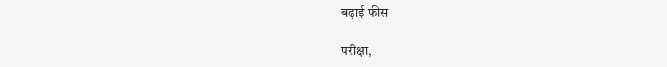बढ़ाई फीस

परीक्षा,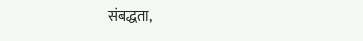संबद्धता,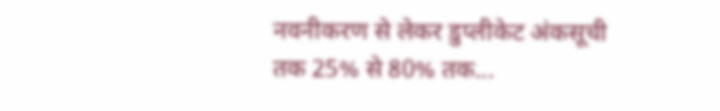नवनीकरण से लेकर डुप्लीकेट अंकसूची तक 25% से 80% तक...